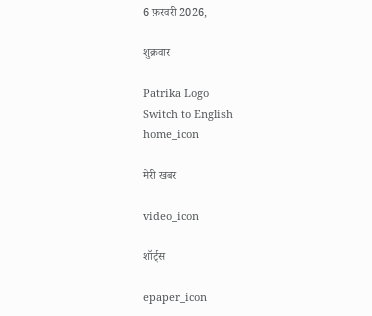6 फ़रवरी 2026,

शुक्रवार

Patrika Logo
Switch to English
home_icon

मेरी खबर

video_icon

शॉर्ट्स

epaper_icon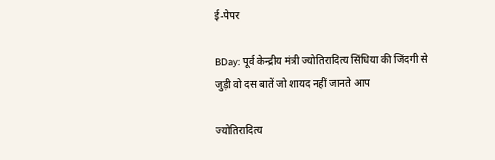ई-पेपर

BDay: पूर्व केन्द्रीय मंत्री ज्योतिरादित्य सिंधिया की जिंदगी से जुड़ी वो दस बातें जो शायद नहीं जानते आप

ज्योतिरादित्य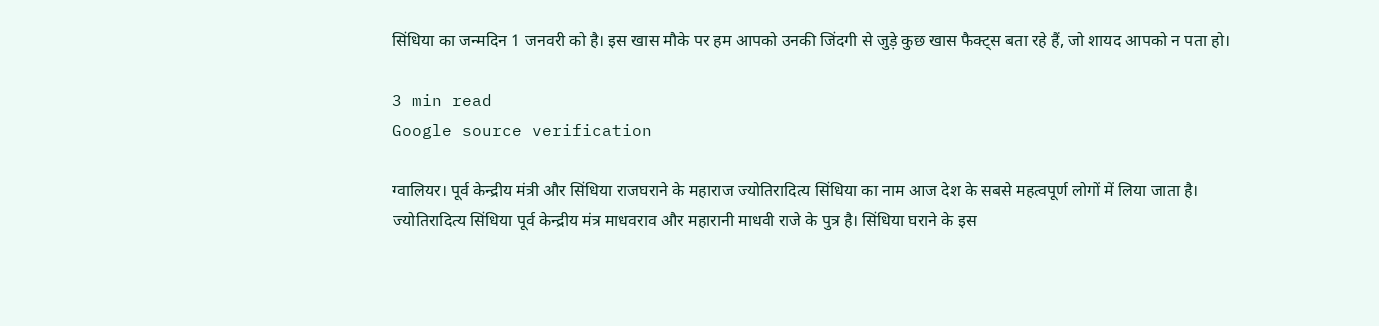सिंधिया का जन्मदिन 1 जनवरी को है। इस खास मौके पर हम आपको उनकी जिंदगी से जुड़े कुछ खास फैक्ट्स बता रहे हैं, जो शायद आपको न पता हो।

3 min read
Google source verification

ग्वालियर। पूर्व केन्द्रीय मंत्री और सिंधिया राजघराने के महाराज ज्योतिरादित्य सिंधिया का नाम आज देश के सबसे महत्वपूर्ण लोगों में लिया जाता है। ज्योतिरादित्य सिंधिया पूर्व केन्द्रीय मंत्र माधवराव और महारानी माधवी राजे के पुत्र है। सिंधिया घराने के इस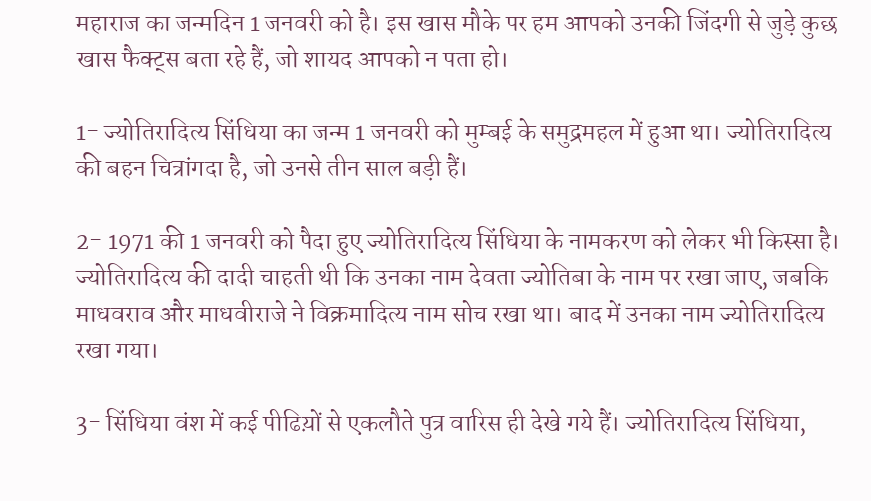महाराज का जन्मदिन 1 जनवरी को है। इस खास मौके पर हम आपको उनकी जिंदगी से जुड़े कुछ खास फैक्ट्स बता रहे हैं, जो शायद आपको न पता हो।

1- ज्योतिरादित्य सिंधिया का जन्म 1 जनवरी को मुम्बई के समुद्रमहल में हुआ था। ज्योतिरादित्य की बहन चित्रांगदा है, जो उनसे तीन साल बड़ी हैं।

2- 1971 की 1 जनवरी को पैदा हुए ज्योतिरादित्य सिंधिया के नामकरण को लेकर भी किस्सा है। ज्योतिरादित्य की दादी चाहती थी कि उनका नाम देवता ज्योतिबा के नाम पर रखा जाए, जबकि माधवराव और माधवीराजे ने विक्रमादित्य नाम सोच रखा था। बाद में उनका नाम ज्योतिरादित्य रखा गया।

3- सिंधिया वंश में कई पीढिय़ों से एकलौते पुत्र वारिस ही देखे गये हैं। ज्योतिरादित्य सिंधिया,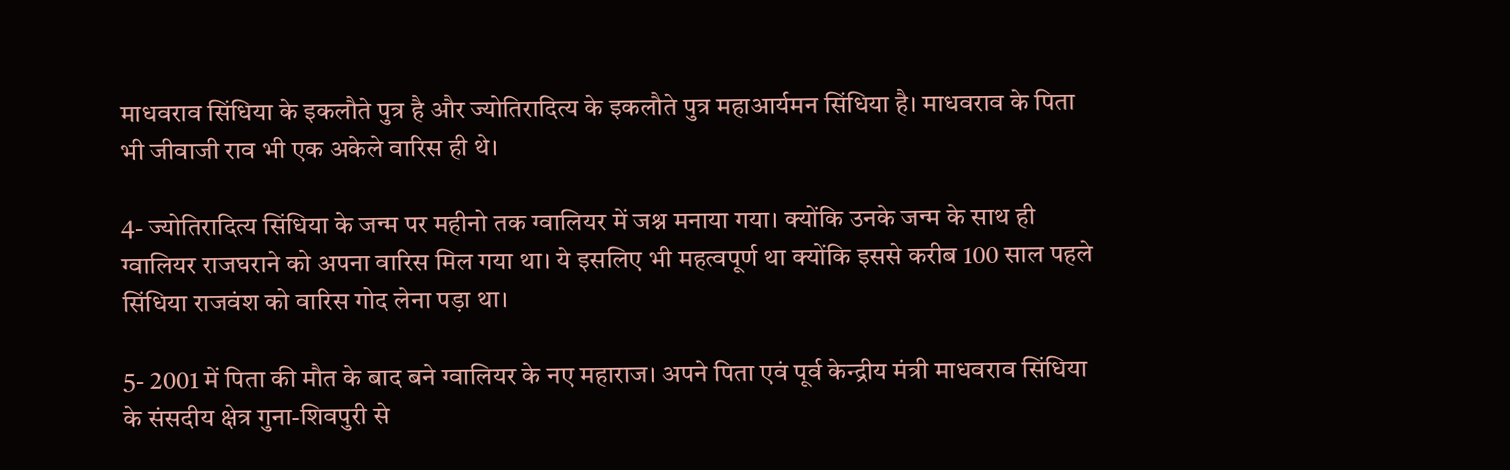माधवराव सिंधिया के इकलौते पुत्र है और ज्योतिरादित्य के इकलौते पुत्र महाआर्यमन सिंधिया है। माधवराव के पिता भी जीवाजी राव भी एक अकेले वारिस ही थे।

4- ज्योतिरादित्य सिंधिया के जन्म पर महीनो तक ग्वालियर में जश्न मनाया गया। क्योंकि उनके जन्म के साथ ही ग्वालियर राजघराने को अपना वारिस मिल गया था। ये इसलिए भी महत्वपूर्ण था क्योंकि इससे करीब 100 साल पहले सिंधिया राजवंश को वारिस गोद लेना पड़ा था।

5- 2001 में पिता की मौत के बाद बने ग्वालियर के नए महाराज। अपने पिता एवं पूर्व केन्द्रीय मंत्री माधवराव सिंधिया के संसदीय क्षेत्र गुना-शिवपुरी से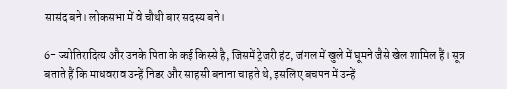सासंद बने। लोकसभा में वे चौथी बार सदस्य बने।

6- ज्योतिरादित्य और उनके पिता के कई किस्से है, जिसमें ट्रेजरी हंट, जंगल में खुले में घूमने जैसे खेल शामिल हैं। सूत्र बताते हैं कि माधवराव उन्हें निडर और साहसी बनाना चाहते थे, इसलिए बचपन में उन्हें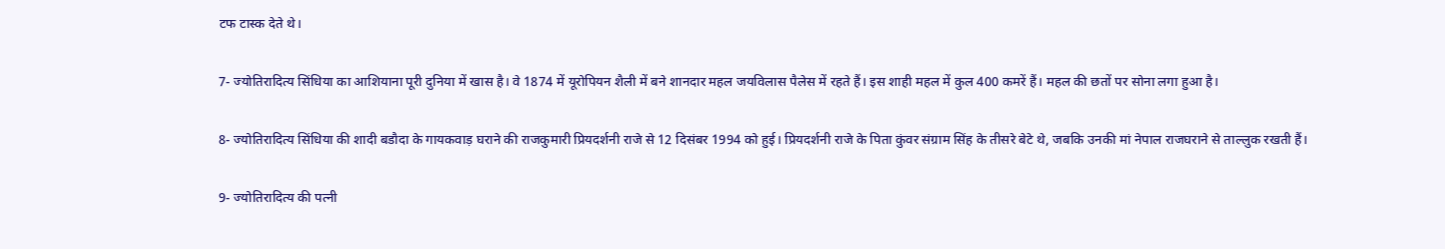टफ टास्क देते थे।

7- ज्योतिरादित्य सिंधिया का आशियाना पूरी दुनिया में खास है। वे 1874 में यूरोपियन शैली में बने शानदार महल जयविलास पैलेस में रहते हैं। इस शाही महल में कुल 400 कमरें हैं। महल की छतों पर सोना लगा हुआ है।

8- ज्योतिरादित्य सिंधिया की शादी बडौदा के गायकवाड़ घराने की राजकुमारी प्रियदर्शनी राजे से 12 दिसंबर 1994 को हुई। प्रियदर्शनी राजे के पिता कुंवर संग्राम सिंह के तीसरे बेटे थे, जबकि उनकी मां नेपाल राजघराने से ताल्लुक रखती हैं।

9- ज्योतिरादित्य की पत्नी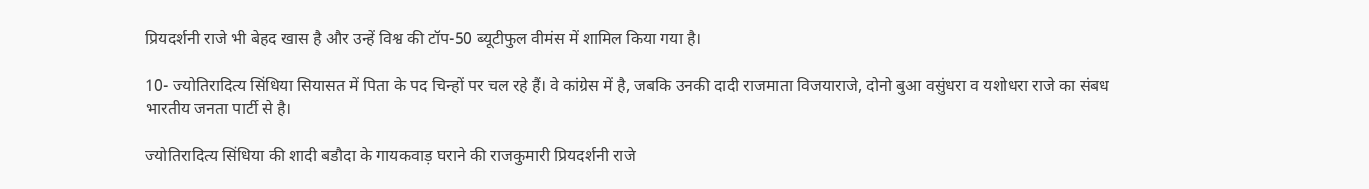प्रियदर्शनी राजे भी बेहद खास है और उन्हें विश्व की टॉप-50 ब्यूटीफुल वीमंस में शामिल किया गया है।

10- ज्योतिरादित्य सिंधिया सियासत में पिता के पद चिन्हों पर चल रहे हैं। वे कांग्रेस में है, जबकि उनकी दादी राजमाता विजयाराजे, दोनो बुआ वसुंधरा व यशोधरा राजे का संबध भारतीय जनता पार्टी से है।

ज्योतिरादित्य सिंधिया की शादी बडौदा के गायकवाड़ घराने की राजकुमारी प्रियदर्शनी राजे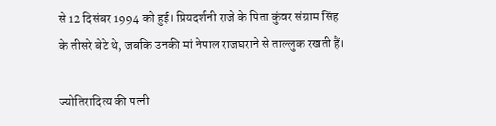से 12 दिसंबर 1994 को हुई। प्रियदर्शनी राजे के पिता कुंवर संग्राम सिंह के तीसरे बेटे थे, जबकि उनकी मां नेपाल राजघराने से ताल्लुक रखती हैं।

ज्योतिरादित्य की पत्नी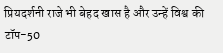प्रियदर्शनी राजे भी बेहद खास है और उन्हें विश्व की टॉप-50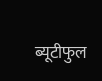ब्यूटीफुल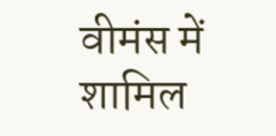वीमंस में शामिल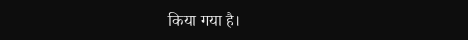किया गया है।